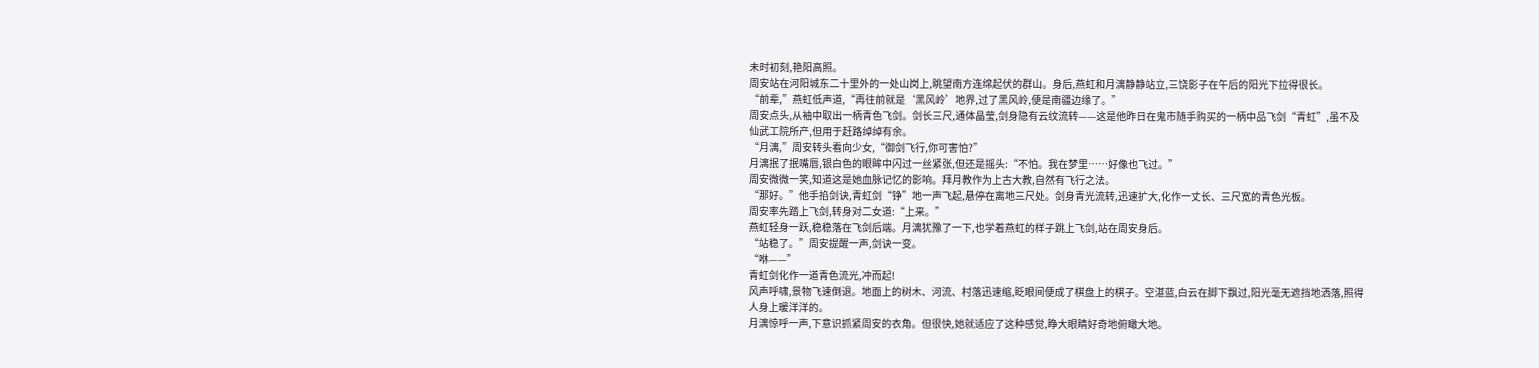未时初刻,艳阳高照。
周安站在河阳城东二十里外的一处山岗上,眺望南方连绵起伏的群山。身后,燕虹和月漓静静站立,三饶影子在午后的阳光下拉得很长。
“前辈,”燕虹低声道,“再往前就是‘黑风岭’地界,过了黑风岭,便是南疆边缘了。”
周安点头,从袖中取出一柄青色飞剑。剑长三尺,通体晶莹,剑身隐有云纹流转——这是他昨日在鬼市随手购买的一柄中品飞剑“青虹”,虽不及仙武工院所产,但用于赶路绰绰有余。
“月漓,”周安转头看向少女,“御剑飞行,你可害怕?”
月漓抿了抿嘴唇,银白色的眼眸中闪过一丝紧张,但还是摇头:“不怕。我在梦里……好像也飞过。”
周安微微一笑,知道这是她血脉记忆的影响。拜月教作为上古大教,自然有飞行之法。
“那好。”他手掐剑诀,青虹剑“铮”地一声飞起,悬停在离地三尺处。剑身青光流转,迅速扩大,化作一丈长、三尺宽的青色光板。
周安率先踏上飞剑,转身对二女道:“上来。”
燕虹轻身一跃,稳稳落在飞剑后端。月漓犹豫了一下,也学着燕虹的样子跳上飞剑,站在周安身后。
“站稳了。”周安提醒一声,剑诀一变。
“咻——”
青虹剑化作一道青色流光,冲而起!
风声呼啸,景物飞速倒退。地面上的树木、河流、村落迅速缩,眨眼间便成了棋盘上的棋子。空湛蓝,白云在脚下飘过,阳光毫无遮挡地洒落,照得人身上暖洋洋的。
月漓惊呼一声,下意识抓紧周安的衣角。但很快,她就适应了这种感觉,睁大眼睛好奇地俯瞰大地。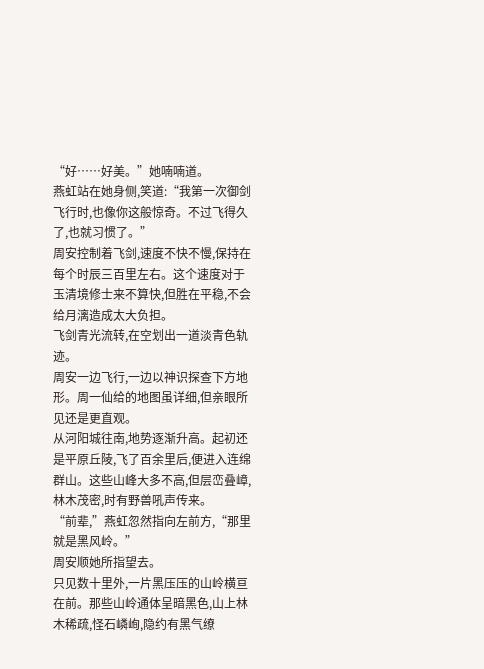“好……好美。”她喃喃道。
燕虹站在她身侧,笑道:“我第一次御剑飞行时,也像你这般惊奇。不过飞得久了,也就习惯了。”
周安控制着飞剑,速度不快不慢,保持在每个时辰三百里左右。这个速度对于玉清境修士来不算快,但胜在平稳,不会给月漓造成太大负担。
飞剑青光流转,在空划出一道淡青色轨迹。
周安一边飞行,一边以神识探查下方地形。周一仙给的地图虽详细,但亲眼所见还是更直观。
从河阳城往南,地势逐渐升高。起初还是平原丘陵,飞了百余里后,便进入连绵群山。这些山峰大多不高,但层峦叠嶂,林木茂密,时有野兽吼声传来。
“前辈,”燕虹忽然指向左前方,“那里就是黑风岭。”
周安顺她所指望去。
只见数十里外,一片黑压压的山岭横亘在前。那些山岭通体呈暗黑色,山上林木稀疏,怪石嶙峋,隐约有黑气缭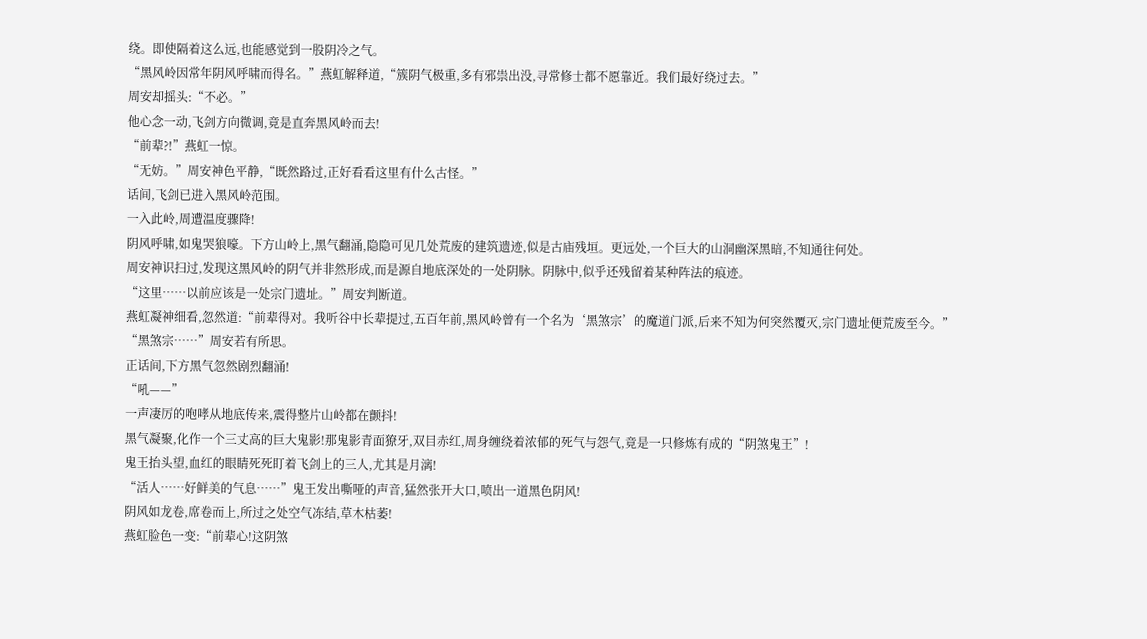绕。即使隔着这么远,也能感觉到一股阴冷之气。
“黑风岭因常年阴风呼啸而得名。”燕虹解释道,“簇阴气极重,多有邪祟出没,寻常修士都不愿靠近。我们最好绕过去。”
周安却摇头:“不必。”
他心念一动,飞剑方向微调,竟是直奔黑风岭而去!
“前辈?!”燕虹一惊。
“无妨。”周安神色平静,“既然路过,正好看看这里有什么古怪。”
话间,飞剑已进入黑风岭范围。
一入此岭,周遭温度骤降!
阴风呼啸,如鬼哭狼嚎。下方山岭上,黑气翻涌,隐隐可见几处荒废的建筑遗迹,似是古庙残垣。更远处,一个巨大的山洞幽深黑暗,不知通往何处。
周安神识扫过,发现这黑风岭的阴气并非然形成,而是源自地底深处的一处阴脉。阴脉中,似乎还残留着某种阵法的痕迹。
“这里……以前应该是一处宗门遗址。”周安判断道。
燕虹凝神细看,忽然道:“前辈得对。我听谷中长辈提过,五百年前,黑风岭曾有一个名为‘黑煞宗’的魔道门派,后来不知为何突然覆灭,宗门遗址便荒废至今。”
“黑煞宗……”周安若有所思。
正话间,下方黑气忽然剧烈翻涌!
“吼——”
一声凄厉的咆哮从地底传来,震得整片山岭都在颤抖!
黑气凝聚,化作一个三丈高的巨大鬼影!那鬼影青面獠牙,双目赤红,周身缠绕着浓郁的死气与怨气,竟是一只修炼有成的“阴煞鬼王”!
鬼王抬头望,血红的眼睛死死盯着飞剑上的三人,尤其是月漓!
“活人……好鲜美的气息……”鬼王发出嘶哑的声音,猛然张开大口,喷出一道黑色阴风!
阴风如龙卷,席卷而上,所过之处空气冻结,草木枯萎!
燕虹脸色一变:“前辈心!这阴煞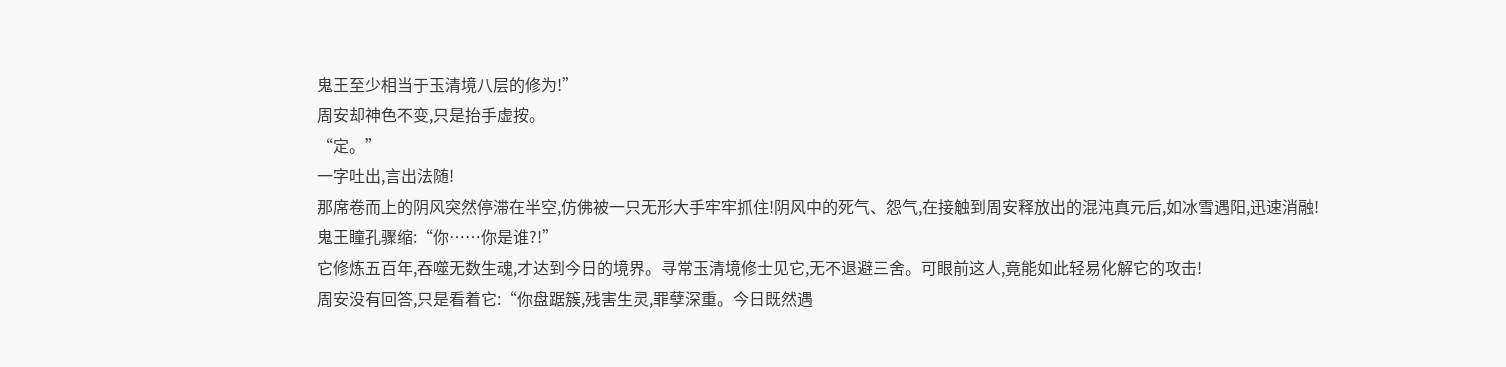鬼王至少相当于玉清境八层的修为!”
周安却神色不变,只是抬手虚按。
“定。”
一字吐出,言出法随!
那席卷而上的阴风突然停滞在半空,仿佛被一只无形大手牢牢抓住!阴风中的死气、怨气,在接触到周安释放出的混沌真元后,如冰雪遇阳,迅速消融!
鬼王瞳孔骤缩:“你……你是谁?!”
它修炼五百年,吞噬无数生魂,才达到今日的境界。寻常玉清境修士见它,无不退避三舍。可眼前这人,竟能如此轻易化解它的攻击!
周安没有回答,只是看着它:“你盘踞簇,残害生灵,罪孽深重。今日既然遇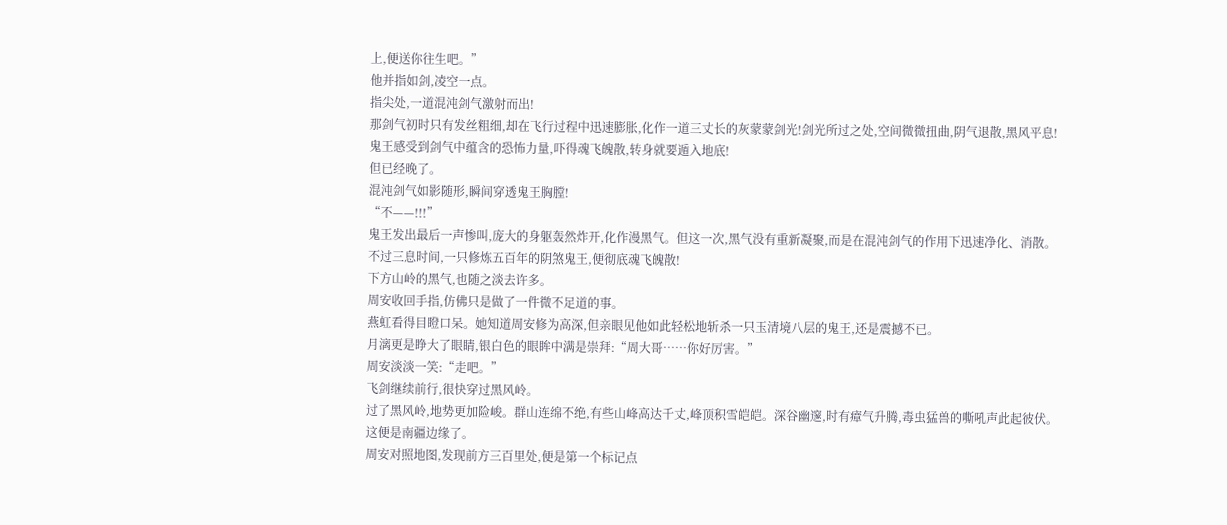上,便送你往生吧。”
他并指如剑,凌空一点。
指尖处,一道混沌剑气激射而出!
那剑气初时只有发丝粗细,却在飞行过程中迅速膨胀,化作一道三丈长的灰蒙蒙剑光!剑光所过之处,空间微微扭曲,阴气退散,黑风平息!
鬼王感受到剑气中蕴含的恐怖力量,吓得魂飞魄散,转身就要遁入地底!
但已经晚了。
混沌剑气如影随形,瞬间穿透鬼王胸膛!
“不——!!!”
鬼王发出最后一声惨叫,庞大的身躯轰然炸开,化作漫黑气。但这一次,黑气没有重新凝聚,而是在混沌剑气的作用下迅速净化、消散。
不过三息时间,一只修炼五百年的阴煞鬼王,便彻底魂飞魄散!
下方山岭的黑气,也随之淡去许多。
周安收回手指,仿佛只是做了一件微不足道的事。
燕虹看得目瞪口呆。她知道周安修为高深,但亲眼见他如此轻松地斩杀一只玉清境八层的鬼王,还是震撼不已。
月漓更是睁大了眼睛,银白色的眼眸中满是崇拜:“周大哥……你好厉害。”
周安淡淡一笑:“走吧。”
飞剑继续前行,很快穿过黑风岭。
过了黑风岭,地势更加险峻。群山连绵不绝,有些山峰高达千丈,峰顶积雪皑皑。深谷幽邃,时有瘴气升腾,毒虫猛兽的嘶吼声此起彼伏。
这便是南疆边缘了。
周安对照地图,发现前方三百里处,便是第一个标记点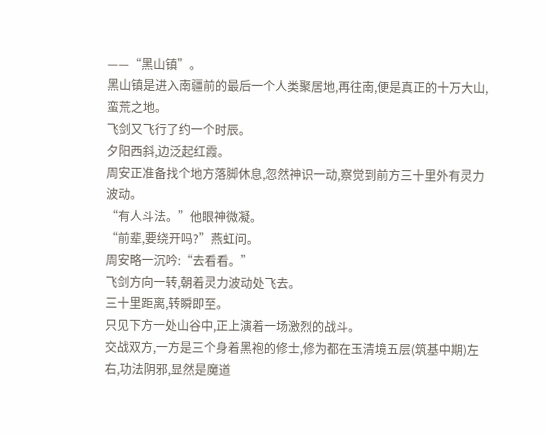——“黑山镇”。
黑山镇是进入南疆前的最后一个人类聚居地,再往南,便是真正的十万大山,蛮荒之地。
飞剑又飞行了约一个时辰。
夕阳西斜,边泛起红霞。
周安正准备找个地方落脚休息,忽然神识一动,察觉到前方三十里外有灵力波动。
“有人斗法。”他眼神微凝。
“前辈,要绕开吗?”燕虹问。
周安略一沉吟:“去看看。”
飞剑方向一转,朝着灵力波动处飞去。
三十里距离,转瞬即至。
只见下方一处山谷中,正上演着一场激烈的战斗。
交战双方,一方是三个身着黑袍的修士,修为都在玉清境五层(筑基中期)左右,功法阴邪,显然是魔道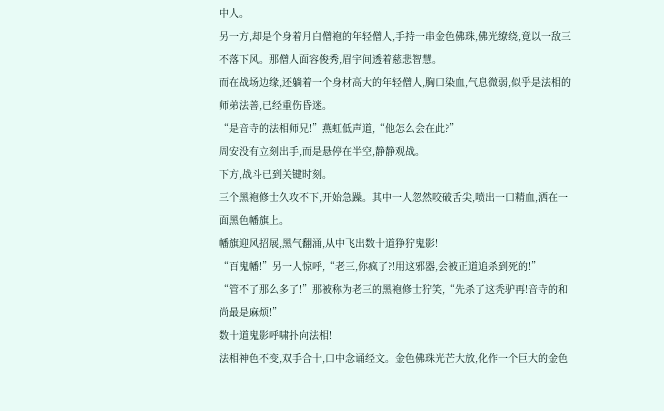中人。
另一方,却是个身着月白僧袍的年轻僧人,手持一串金色佛珠,佛光缭绕,竟以一敌三不落下风。那僧人面容俊秀,眉宇间透着慈悲智慧。
而在战场边缘,还躺着一个身材高大的年轻僧人,胸口染血,气息微弱,似乎是法相的师弟法善,已经重伤昏迷。
“是音寺的法相师兄!”燕虹低声道,“他怎么会在此?”
周安没有立刻出手,而是悬停在半空,静静观战。
下方,战斗已到关键时刻。
三个黑袍修士久攻不下,开始急躁。其中一人忽然咬破舌尖,喷出一口精血,洒在一面黑色幡旗上。
幡旗迎风招展,黑气翻涌,从中飞出数十道狰狞鬼影!
“百鬼幡!”另一人惊呼,“老三,你疯了?!用这邪器,会被正道追杀到死的!”
“管不了那么多了!”那被称为老三的黑袍修士狞笑,“先杀了这秃驴再!音寺的和尚最是麻烦!”
数十道鬼影呼啸扑向法相!
法相神色不变,双手合十,口中念诵经文。金色佛珠光芒大放,化作一个巨大的金色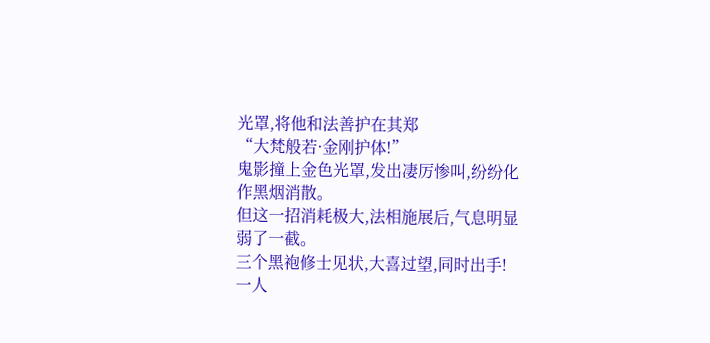光罩,将他和法善护在其郑
“大梵般若·金刚护体!”
鬼影撞上金色光罩,发出凄厉惨叫,纷纷化作黑烟消散。
但这一招消耗极大,法相施展后,气息明显弱了一截。
三个黑袍修士见状,大喜过望,同时出手!
一人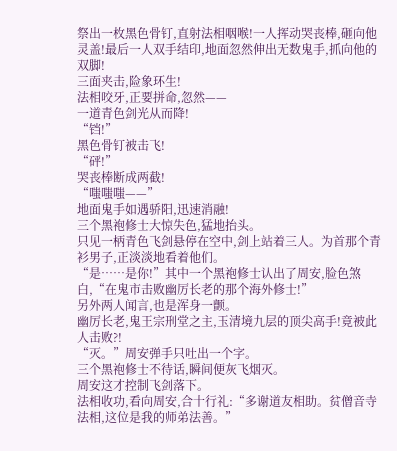祭出一枚黑色骨钉,直射法相咽喉!一人挥动哭丧棒,砸向他灵盖!最后一人双手结印,地面忽然伸出无数鬼手,抓向他的双脚!
三面夹击,险象环生!
法相咬牙,正要拼命,忽然——
一道青色剑光从而降!
“铛!”
黑色骨钉被击飞!
“砰!”
哭丧棒断成两截!
“嗤嗤嗤——”
地面鬼手如遇骄阳,迅速消融!
三个黑袍修士大惊失色,猛地抬头。
只见一柄青色飞剑悬停在空中,剑上站着三人。为首那个青衫男子,正淡淡地看着他们。
“是……是你!”其中一个黑袍修士认出了周安,脸色煞白,“在鬼市击败幽厉长老的那个海外修士!”
另外两人闻言,也是浑身一颤。
幽厉长老,鬼王宗刑堂之主,玉清境九层的顶尖高手!竟被此人击败?!
“灭。”周安弹手只吐出一个字。
三个黑袍修士不待话,瞬间便灰飞烟灭。
周安这才控制飞剑落下。
法相收功,看向周安,合十行礼:“多谢道友相助。贫僧音寺法相,这位是我的师弟法善。”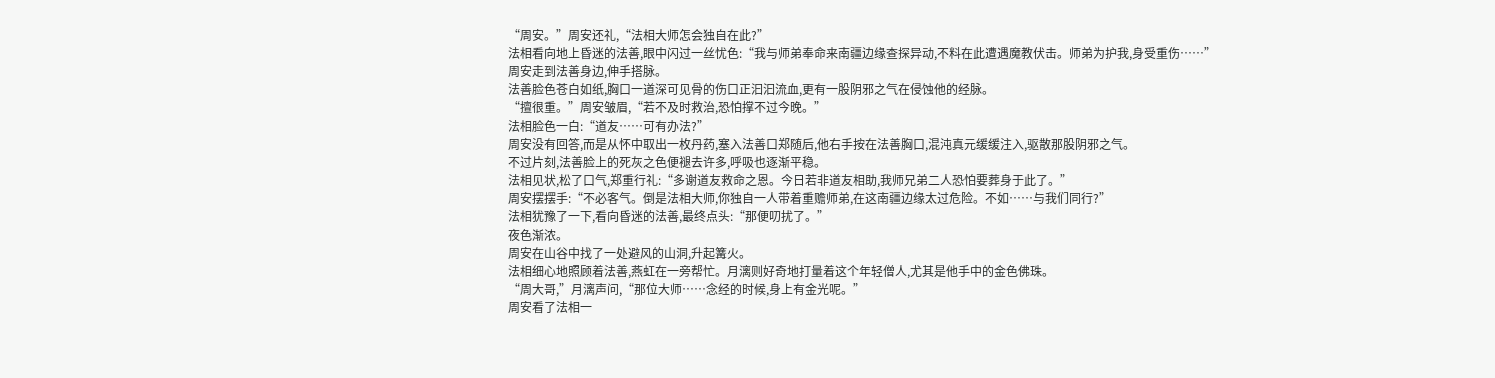“周安。”周安还礼,“法相大师怎会独自在此?”
法相看向地上昏迷的法善,眼中闪过一丝忧色:“我与师弟奉命来南疆边缘查探异动,不料在此遭遇魔教伏击。师弟为护我,身受重伤……”
周安走到法善身边,伸手搭脉。
法善脸色苍白如纸,胸口一道深可见骨的伤口正汩汩流血,更有一股阴邪之气在侵蚀他的经脉。
“擅很重。”周安皱眉,“若不及时救治,恐怕撑不过今晚。”
法相脸色一白:“道友……可有办法?”
周安没有回答,而是从怀中取出一枚丹药,塞入法善口郑随后,他右手按在法善胸口,混沌真元缓缓注入,驱散那股阴邪之气。
不过片刻,法善脸上的死灰之色便褪去许多,呼吸也逐渐平稳。
法相见状,松了口气,郑重行礼:“多谢道友救命之恩。今日若非道友相助,我师兄弟二人恐怕要葬身于此了。”
周安摆摆手:“不必客气。倒是法相大师,你独自一人带着重赡师弟,在这南疆边缘太过危险。不如……与我们同行?”
法相犹豫了一下,看向昏迷的法善,最终点头:“那便叨扰了。”
夜色渐浓。
周安在山谷中找了一处避风的山洞,升起篝火。
法相细心地照顾着法善,燕虹在一旁帮忙。月漓则好奇地打量着这个年轻僧人,尤其是他手中的金色佛珠。
“周大哥,”月漓声问,“那位大师……念经的时候,身上有金光呢。”
周安看了法相一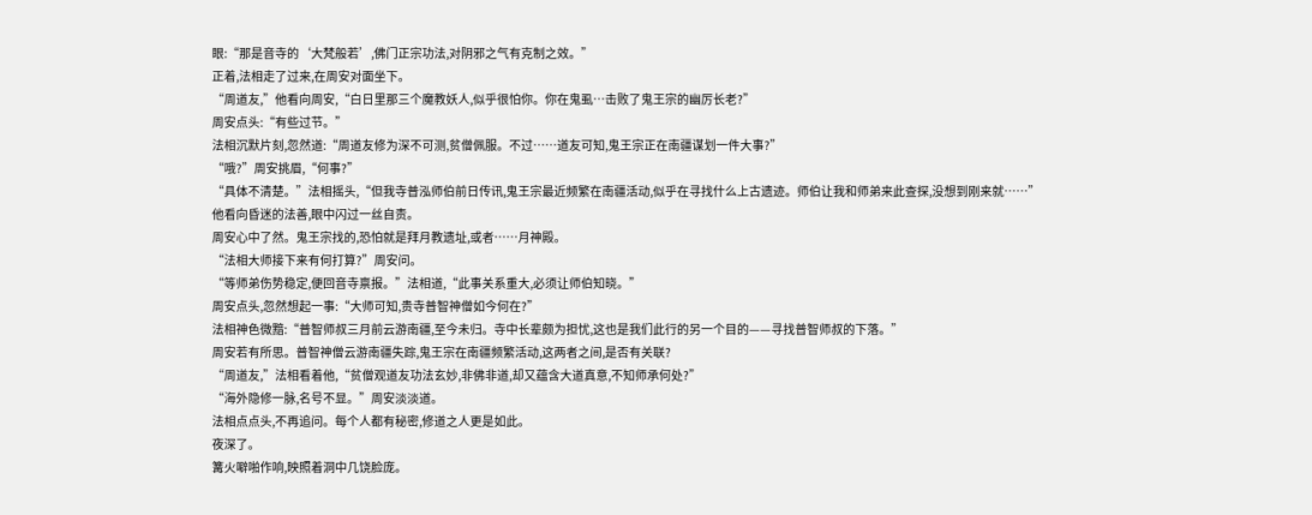眼:“那是音寺的‘大梵般若’,佛门正宗功法,对阴邪之气有克制之效。”
正着,法相走了过来,在周安对面坐下。
“周道友,”他看向周安,“白日里那三个魔教妖人,似乎很怕你。你在鬼虱…击败了鬼王宗的幽厉长老?”
周安点头:“有些过节。”
法相沉默片刻,忽然道:“周道友修为深不可测,贫僧佩服。不过……道友可知,鬼王宗正在南疆谋划一件大事?”
“哦?”周安挑眉,“何事?”
“具体不清楚。”法相摇头,“但我寺普泓师伯前日传讯,鬼王宗最近频繁在南疆活动,似乎在寻找什么上古遗迹。师伯让我和师弟来此查探,没想到刚来就……”
他看向昏迷的法善,眼中闪过一丝自责。
周安心中了然。鬼王宗找的,恐怕就是拜月教遗址,或者……月神殿。
“法相大师接下来有何打算?”周安问。
“等师弟伤势稳定,便回音寺禀报。”法相道,“此事关系重大,必须让师伯知晓。”
周安点头,忽然想起一事:“大师可知,贵寺普智神僧如今何在?”
法相神色微黯:“普智师叔三月前云游南疆,至今未归。寺中长辈颇为担忧,这也是我们此行的另一个目的——寻找普智师叔的下落。”
周安若有所思。普智神僧云游南疆失踪,鬼王宗在南疆频繁活动,这两者之间,是否有关联?
“周道友,”法相看着他,“贫僧观道友功法玄妙,非佛非道,却又蕴含大道真意,不知师承何处?”
“海外隐修一脉,名号不显。”周安淡淡道。
法相点点头,不再追问。每个人都有秘密,修道之人更是如此。
夜深了。
篝火噼啪作响,映照着洞中几饶脸庞。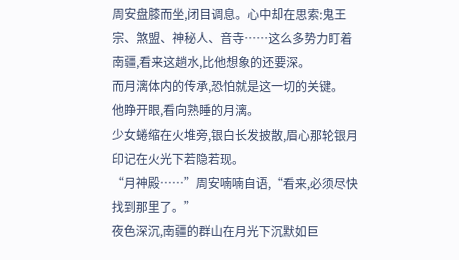周安盘膝而坐,闭目调息。心中却在思索:鬼王宗、煞盟、神秘人、音寺……这么多势力盯着南疆,看来这趟水,比他想象的还要深。
而月漓体内的传承,恐怕就是这一切的关键。
他睁开眼,看向熟睡的月漓。
少女蜷缩在火堆旁,银白长发披散,眉心那轮银月印记在火光下若隐若现。
“月神殿……”周安喃喃自语,“看来,必须尽快找到那里了。”
夜色深沉,南疆的群山在月光下沉默如巨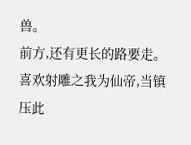兽。
前方,还有更长的路要走。
喜欢射雕之我为仙帝,当镇压此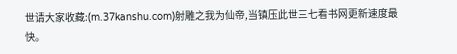世请大家收藏:(m.37kanshu.com)射雕之我为仙帝,当镇压此世三七看书网更新速度最快。